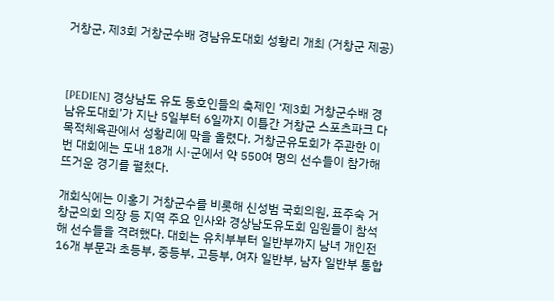거창군, 제3회 거창군수배 경남유도대회 성황리 개최 (거창군 제공)



[PEDIEN] 경상남도 유도 동호인들의 축제인 ‘제3회 거창군수배 경남유도대회’가 지난 5일부터 6일까지 이틀간 거창군 스포츠파크 다목적체육관에서 성황리에 막을 올렸다. 거창군유도회가 주관한 이번 대회에는 도내 18개 시·군에서 약 550여 명의 선수들이 참가해 뜨거운 경기를 펼쳤다.

개회식에는 이홍기 거창군수를 비롯해 신성범 국회의원, 표주숙 거창군의회 의장 등 지역 주요 인사와 경상남도유도회 임원들이 참석해 선수들을 격려했다. 대회는 유치부부터 일반부까지 남녀 개인전 16개 부문과 초등부, 중등부, 고등부, 여자 일반부, 남자 일반부 통합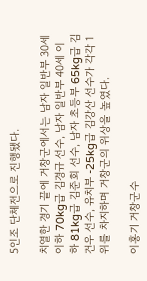5인조 단체전으로 진행됐다.

치열한 경기 끝에 거창군에서는 남자 일반부 30세 이하 70kg급 김경규 선수, 남자 일반부 40세 이하 81kg급 김준회 선수, 남자 초등부 65kg급 김건우 선수, 유치부 -25kg급 김강산 선수가 각각 1위를 차지하며 거창군의 위상을 높였다.

이홍기 거창군수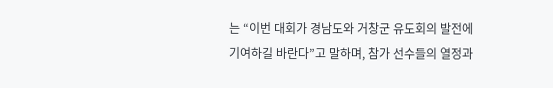는 “이번 대회가 경남도와 거창군 유도회의 발전에 기여하길 바란다”고 말하며, 참가 선수들의 열정과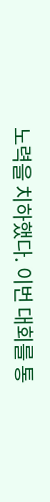노력을 치하했다. 이번 대회를 통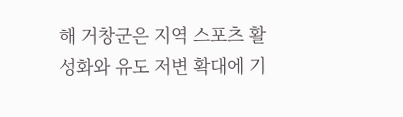해 거창군은 지역 스포츠 활성화와 유도 저변 확대에 기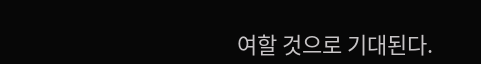여할 것으로 기대된다.